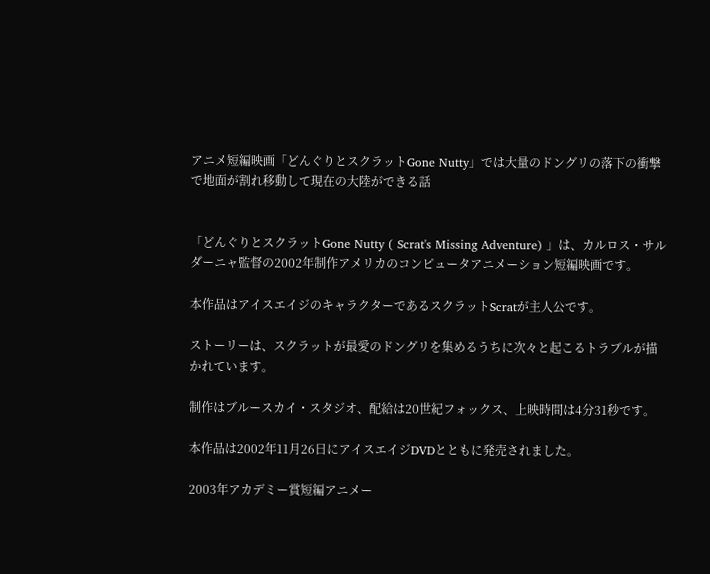アニメ短編映画「どんぐりとスクラットGone Nutty」では大量のドングリの落下の衝撃で地面が割れ移動して現在の大陸ができる話


「どんぐりとスクラットGone Nutty ( Scrat's Missing Adventure) 」は、カルロス・サルダーニャ監督の2002年制作アメリカのコンピュータアニメーション短編映画です。

本作品はアイスエイジのキャラクターであるスクラットScratが主人公です。

ストーリーは、スクラットが最愛のドングリを集めるうちに次々と起こるトラブルが描かれています。

制作はブルースカイ・スタジオ、配給は20世紀フォックス、上映時間は4分31秒です。

本作品は2002年11月26日にアイスエイジDVDとともに発売されました。

2003年アカデミー賞短編アニメー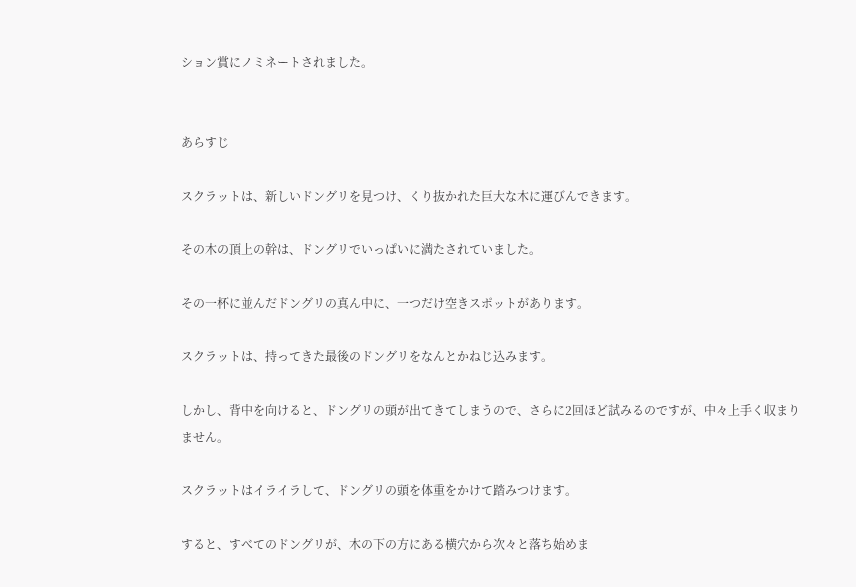ション賞にノミネートされました。


あらすじ

スクラットは、新しいドングリを見つけ、くり抜かれた巨大な木に運びんできます。

その木の頂上の幹は、ドングリでいっぱいに満たされていました。

その一杯に並んだドングリの真ん中に、一つだけ空きスポットがあります。

スクラットは、持ってきた最後のドングリをなんとかねじ込みます。

しかし、背中を向けると、ドングリの頭が出てきてしまうので、さらに2回ほど試みるのですが、中々上手く収まりません。

スクラットはイライラして、ドングリの頭を体重をかけて踏みつけます。

すると、すべてのドングリが、木の下の方にある横穴から次々と落ち始めま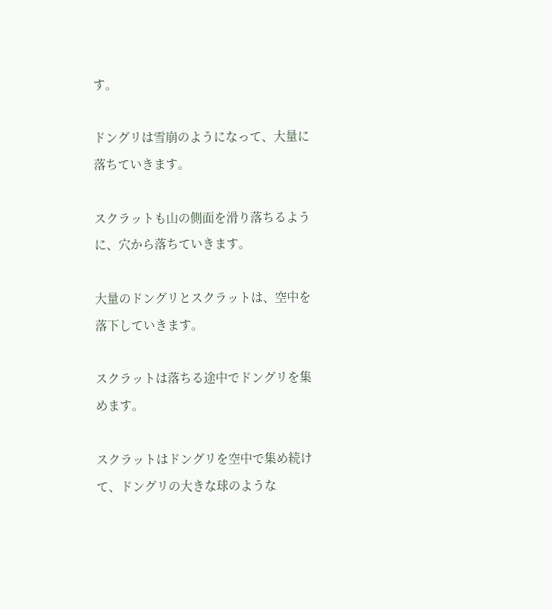す。

ドングリは雪崩のようになって、大量に落ちていきます。

スクラットも山の側面を滑り落ちるように、穴から落ちていきます。

大量のドングリとスクラットは、空中を落下していきます。

スクラットは落ちる途中でドングリを集めます。

スクラットはドングリを空中で集め続けて、ドングリの大きな球のような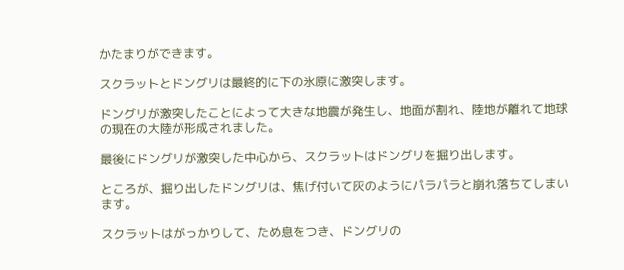かたまりができます。

スクラットとドングリは最終的に下の氷原に激突します。

ドングリが激突したことによって大きな地震が発生し、地面が割れ、陸地が離れて地球の現在の大陸が形成されました。

最後にドングリが激突した中心から、スクラットはドングリを掘り出します。

ところが、掘り出したドングリは、焦げ付いて灰のようにパラパラと崩れ落ちてしまいます。

スクラットはがっかりして、ため息をつき、ドングリの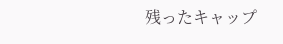残ったキャップ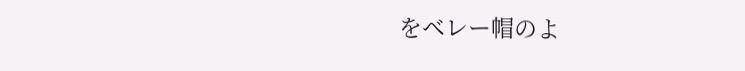をベレー帽のよ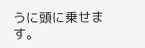うに頭に乗せます。